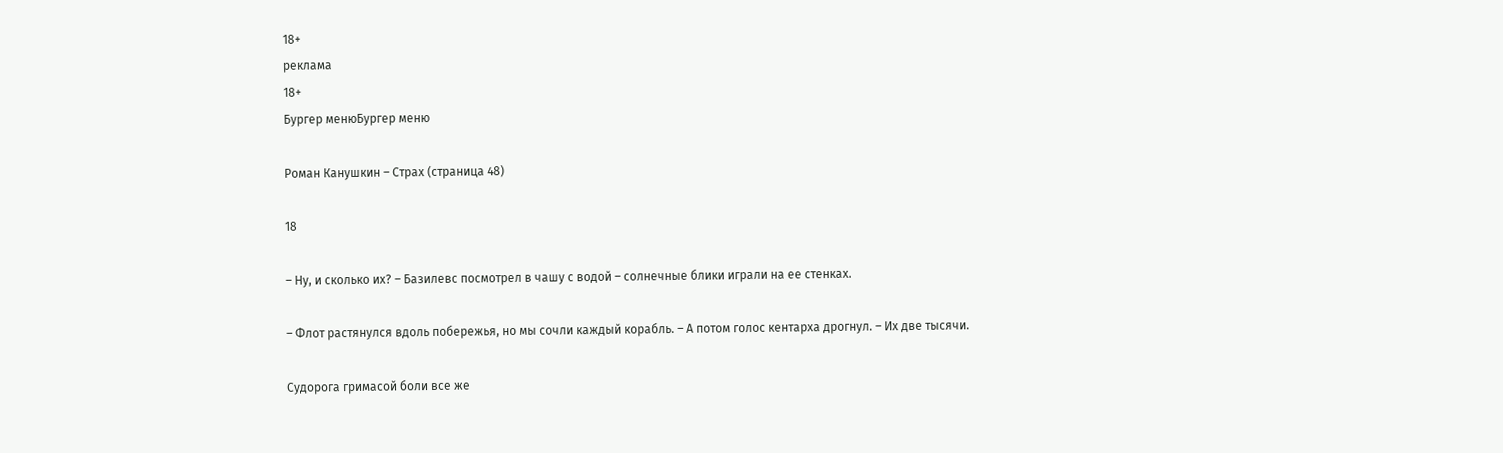18+
реклама
18+
Бургер менюБургер меню

Роман Канушкин – Страх (страница 48)

18

– Ну, и сколько их? – Базилевс посмотрел в чашу с водой – солнечные блики играли на ее стенках.

– Флот растянулся вдоль побережья, но мы сочли каждый корабль. – А потом голос кентарха дрогнул. – Их две тысячи.

Судорога гримасой боли все же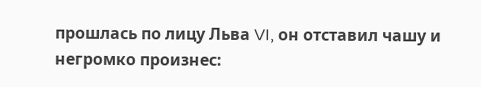прошлась по лицу Льва VI, он отставил чашу и негромко произнес: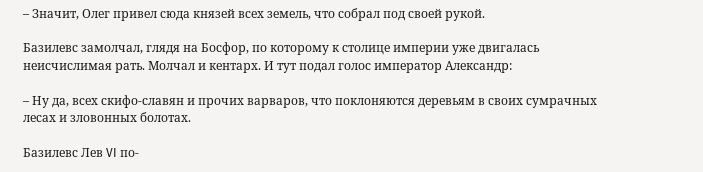– Значит, Олег привел сюда князей всех земель, что собрал под своей рукой.

Базилевс замолчал, глядя на Босфор, по которому к столице империи уже двигалась неисчислимая рать. Молчал и кентарх. И тут подал голос император Александр:

– Ну да, всех скифо-славян и прочих варваров, что поклоняются деревьям в своих сумрачных лесах и зловонных болотах.

Базилевс Лев VI по-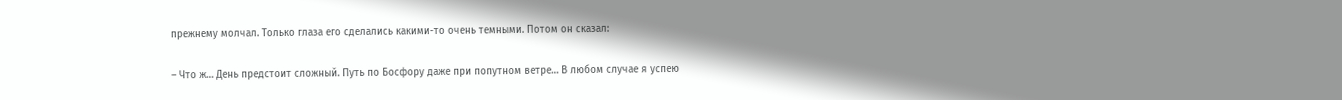прежнему молчал. Только глаза его сделались какими-то очень темными. Потом он сказал:

– Что ж… День предстоит сложный. Путь по Босфору даже при попутном ветре… В любом случае я успею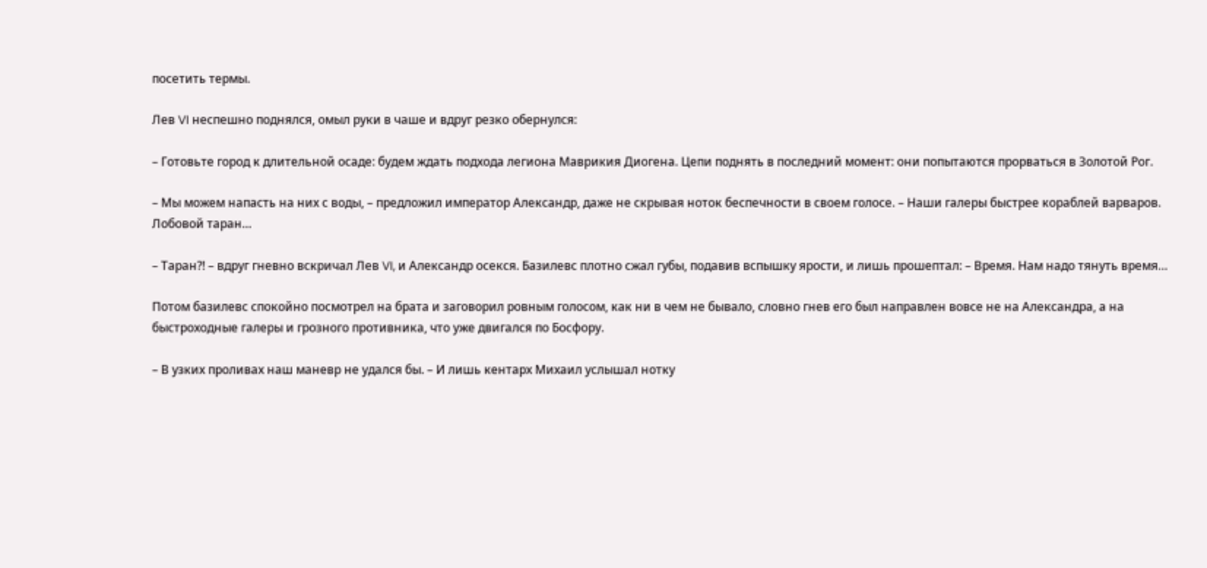посетить термы.

Лев VI неспешно поднялся, омыл руки в чаше и вдруг резко обернулся:

– Готовьте город к длительной осаде: будем ждать подхода легиона Маврикия Диогена. Цепи поднять в последний момент: они попытаются прорваться в Золотой Рог.

– Мы можем напасть на них с воды, – предложил император Александр, даже не скрывая ноток беспечности в своем голосе. – Наши галеры быстрее кораблей варваров. Лобовой таран…

– Таран?! – вдруг гневно вскричал Лев VI, и Александр осекся. Базилевс плотно сжал губы, подавив вспышку ярости, и лишь прошептал: – Время. Нам надо тянуть время…

Потом базилевс спокойно посмотрел на брата и заговорил ровным голосом, как ни в чем не бывало, словно гнев его был направлен вовсе не на Александра, а на быстроходные галеры и грозного противника, что уже двигался по Босфору.

– В узких проливах наш маневр не удался бы. – И лишь кентарх Михаил услышал нотку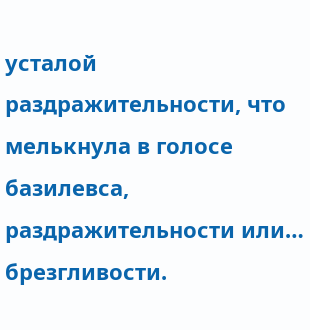усталой раздражительности, что мелькнула в голосе базилевса, раздражительности или… брезгливости.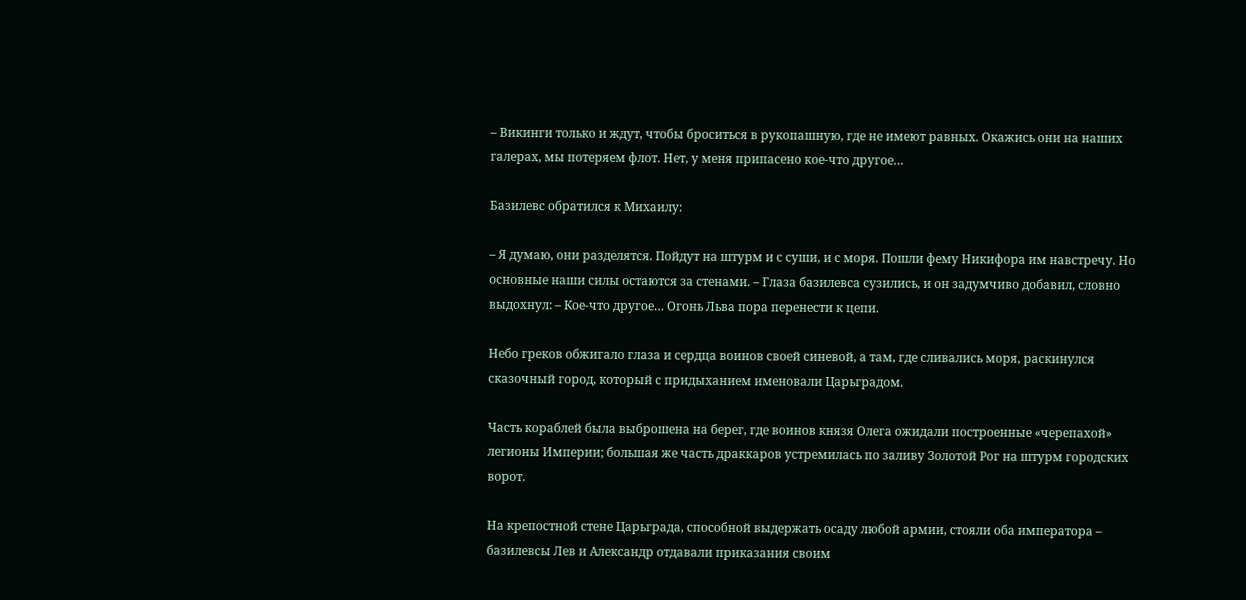– Викинги только и ждут, чтобы броситься в рукопашную, где не имеют равных. Окажись они на наших галерах, мы потеряем флот. Нет, у меня припасено кое-что другое…

Базилевс обратился к Михаилу:

– Я думаю, они разделятся. Пойдут на штурм и с суши, и с моря. Пошли фему Никифора им навстречу. Но основные наши силы остаются за стенами. – Глаза базилевса сузились, и он задумчиво добавил, словно выдохнул: – Кое-что другое… Огонь Льва пора перенести к цепи.

Небо греков обжигало глаза и сердца воинов своей синевой, а там, где сливались моря, раскинулся сказочный город, который с придыханием именовали Царьградом.

Часть кораблей была выброшена на берег, где воинов князя Олега ожидали построенные «черепахой» легионы Империи; большая же часть драккаров устремилась по заливу Золотой Рог на штурм городских ворот.

На крепостной стене Царьграда, способной выдержать осаду любой армии, стояли оба императора – базилевсы Лев и Александр отдавали приказания своим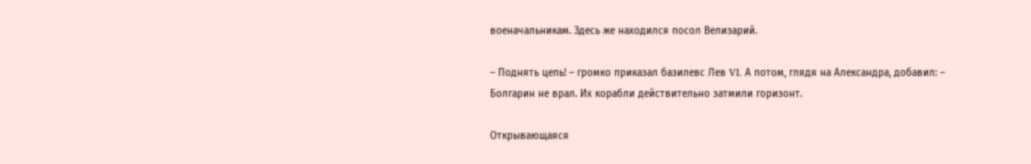военачальникам. Здесь же находился посол Велизарий.

– Поднять цепь! – громко приказал базилевс Лев VI. А потом, глядя на Александра, добавил: – Болгарин не врал. Их корабли действительно затмили горизонт.

Открывающаяся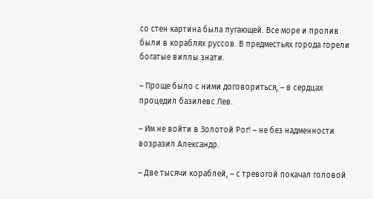со стен картина была пугающей. Все море и пролив были в кораблях руссов. В предместьях города горели богатые виллы знати.

– Проще было с ними договориться, – в сердцах процедил базилевс Лев.

– Им не войти в Золотой Рог! – не без надменности возразил Александр.

– Две тысячи кораблей, – с тревогой покачал головой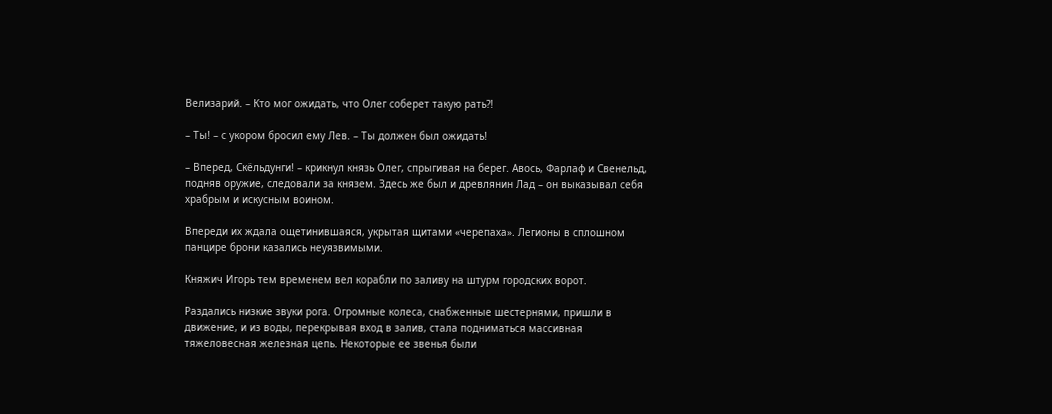Велизарий. – Кто мог ожидать, что Олег соберет такую рать?!

– Ты! – с укором бросил ему Лев. – Ты должен был ожидать!

– Вперед, Скёльдунги! – крикнул князь Олег, спрыгивая на берег. Авось, Фарлаф и Свенельд, подняв оружие, следовали за князем. Здесь же был и древлянин Лад – он выказывал себя храбрым и искусным воином.

Впереди их ждала ощетинившаяся, укрытая щитами «черепаха». Легионы в сплошном панцире брони казались неуязвимыми.

Княжич Игорь тем временем вел корабли по заливу на штурм городских ворот.

Раздались низкие звуки рога. Огромные колеса, снабженные шестернями, пришли в движение, и из воды, перекрывая вход в залив, стала подниматься массивная тяжеловесная железная цепь. Некоторые ее звенья были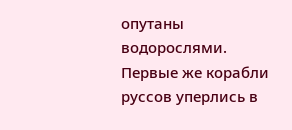опутаны водорослями. Первые же корабли руссов уперлись в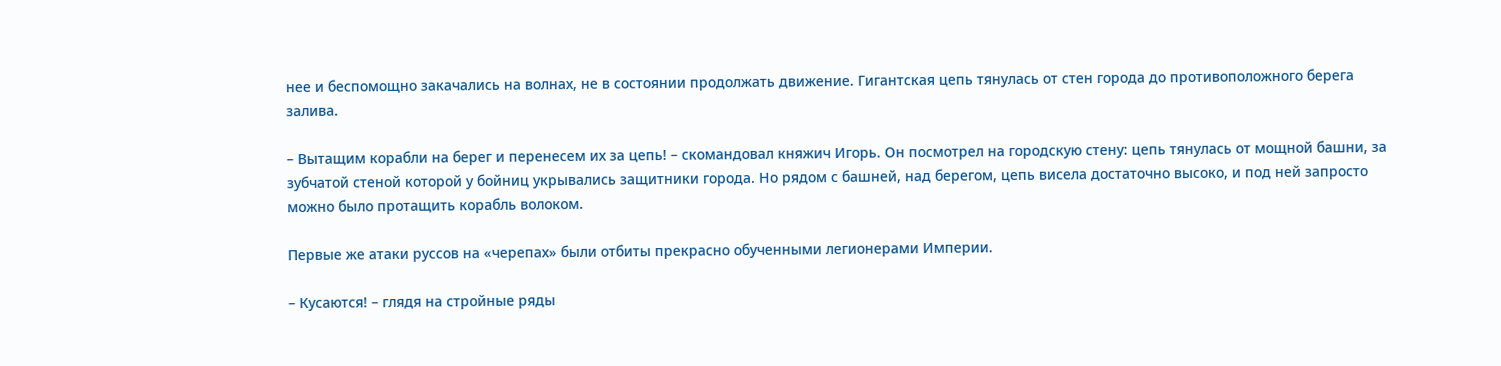нее и беспомощно закачались на волнах, не в состоянии продолжать движение. Гигантская цепь тянулась от стен города до противоположного берега залива.

– Вытащим корабли на берег и перенесем их за цепь! – скомандовал княжич Игорь. Он посмотрел на городскую стену: цепь тянулась от мощной башни, за зубчатой стеной которой у бойниц укрывались защитники города. Но рядом с башней, над берегом, цепь висела достаточно высоко, и под ней запросто можно было протащить корабль волоком.

Первые же атаки руссов на «черепах» были отбиты прекрасно обученными легионерами Империи.

– Кусаются! – глядя на стройные ряды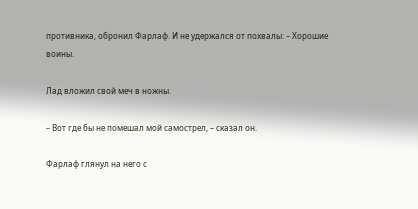противника, обронил Фарлаф. И не удержался от похвалы: – Хорошие воины.

Лад вложил свой меч в ножны.

– Вот где бы не помешал мой самострел, – сказал он.

Фарлаф глянул на него с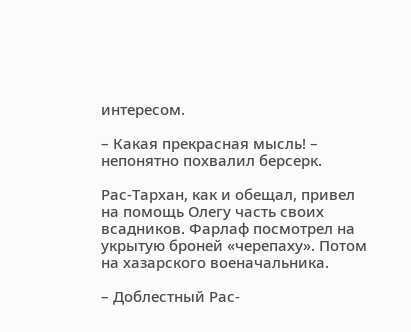интересом.

– Какая прекрасная мысль! – непонятно похвалил берсерк.

Рас-Тархан, как и обещал, привел на помощь Олегу часть своих всадников. Фарлаф посмотрел на укрытую броней «черепаху». Потом на хазарского военачальника.

– Доблестный Рас-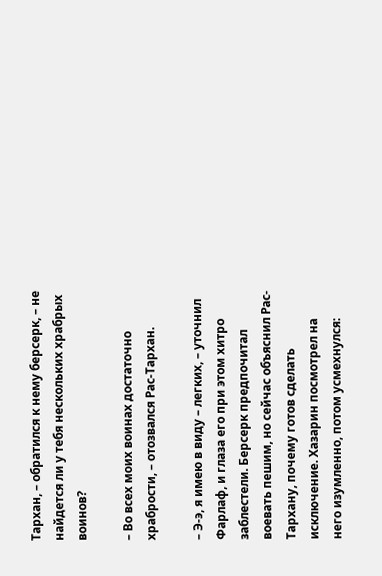Тархан, – обратился к нему берсерк, – не найдется ли у тебя нескольких храбрых воинов?

– Во всех моих воинах достаточно храбрости, – отозвался Рас-Тархан.

– Э-э, я имею в виду – легких, – уточнил Фарлаф, и глаза его при этом хитро заблестели. Берсерк предпочитал воевать пешим, но сейчас объяснил Рас-Тархану, почему готов сделать исключение. Хазарин посмотрел на него изумленно, потом усмехнулся: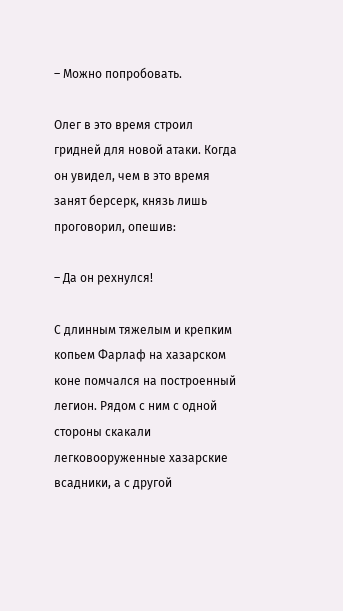– Можно попробовать.

Олег в это время строил гридней для новой атаки. Когда он увидел, чем в это время занят берсерк, князь лишь проговорил, опешив:

– Да он рехнулся!

С длинным тяжелым и крепким копьем Фарлаф на хазарском коне помчался на построенный легион. Рядом с ним с одной стороны скакали легковооруженные хазарские всадники, а с другой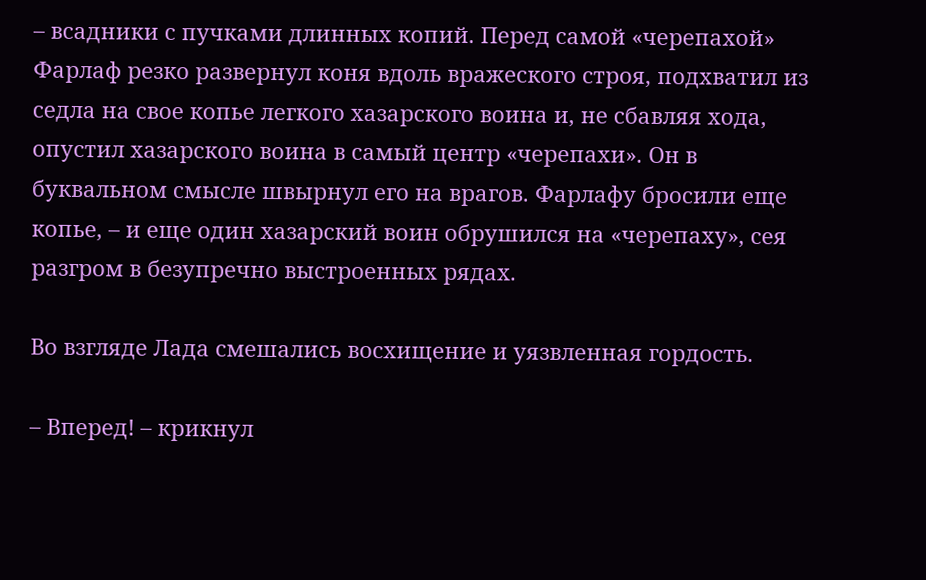– всадники с пучками длинных копий. Перед самой «черепахой» Фарлаф резко развернул коня вдоль вражеского строя, подхватил из седла на свое копье легкого хазарского воина и, не сбавляя хода, опустил хазарского воина в самый центр «черепахи». Он в буквальном смысле швырнул его на врагов. Фарлафу бросили еще копье, – и еще один хазарский воин обрушился на «черепаху», сея разгром в безупречно выстроенных рядах.

Во взгляде Лада смешались восхищение и уязвленная гордость.

– Вперед! – крикнул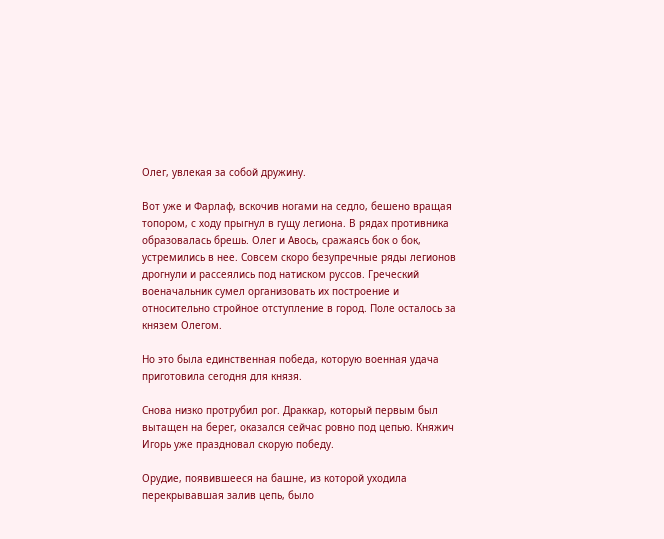Олег, увлекая за собой дружину.

Вот уже и Фарлаф, вскочив ногами на седло, бешено вращая топором, с ходу прыгнул в гущу легиона. В рядах противника образовалась брешь. Олег и Авось, сражаясь бок о бок, устремились в нее. Совсем скоро безупречные ряды легионов дрогнули и рассеялись под натиском руссов. Греческий военачальник сумел организовать их построение и относительно стройное отступление в город. Поле осталось за князем Олегом.

Но это была единственная победа, которую военная удача приготовила сегодня для князя.

Снова низко протрубил рог. Драккар, который первым был вытащен на берег, оказался сейчас ровно под цепью. Княжич Игорь уже праздновал скорую победу.

Орудие, появившееся на башне, из которой уходила перекрывавшая залив цепь, было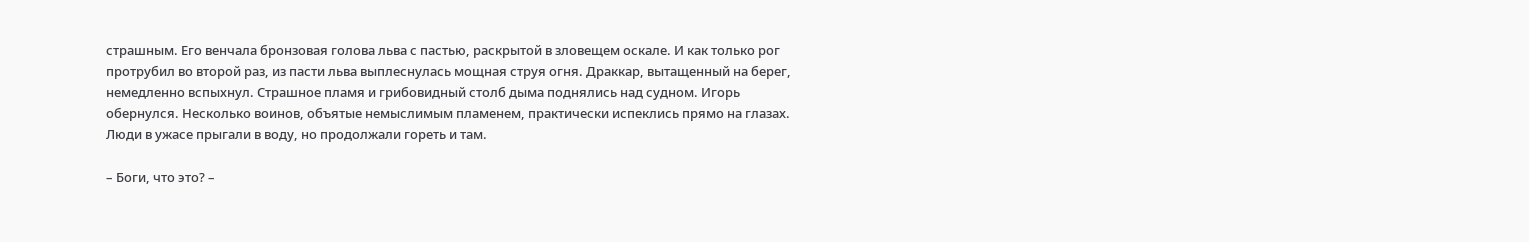страшным. Его венчала бронзовая голова льва с пастью, раскрытой в зловещем оскале. И как только рог протрубил во второй раз, из пасти льва выплеснулась мощная струя огня. Драккар, вытащенный на берег, немедленно вспыхнул. Страшное пламя и грибовидный столб дыма поднялись над судном. Игорь обернулся. Несколько воинов, объятые немыслимым пламенем, практически испеклись прямо на глазах. Люди в ужасе прыгали в воду, но продолжали гореть и там.

– Боги, что это? –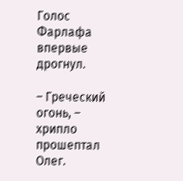Голос Фарлафа впервые дрогнул.

– Греческий огонь, – хрипло прошептал Олег.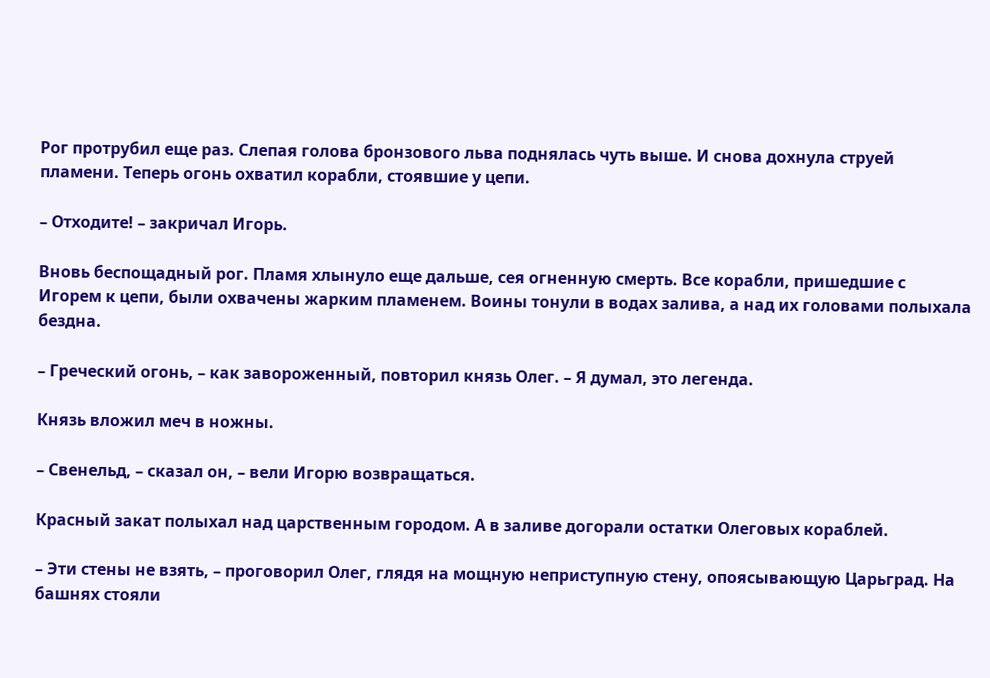Рог протрубил еще раз. Слепая голова бронзового льва поднялась чуть выше. И снова дохнула струей пламени. Теперь огонь охватил корабли, стоявшие у цепи.

– Отходите! – закричал Игорь.

Вновь беспощадный рог. Пламя хлынуло еще дальше, сея огненную смерть. Все корабли, пришедшие с Игорем к цепи, были охвачены жарким пламенем. Воины тонули в водах залива, а над их головами полыхала бездна.

– Греческий огонь, – как завороженный, повторил князь Олег. – Я думал, это легенда.

Князь вложил меч в ножны.

– Свенельд, – сказал он, – вели Игорю возвращаться.

Красный закат полыхал над царственным городом. А в заливе догорали остатки Олеговых кораблей.

– Эти стены не взять, – проговорил Олег, глядя на мощную неприступную стену, опоясывающую Царьград. На башнях стояли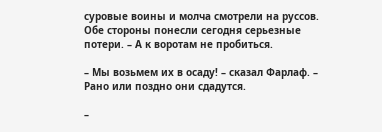суровые воины и молча смотрели на руссов. Обе стороны понесли сегодня серьезные потери. – А к воротам не пробиться.

– Мы возьмем их в осаду! – сказал Фарлаф. – Рано или поздно они сдадутся.

–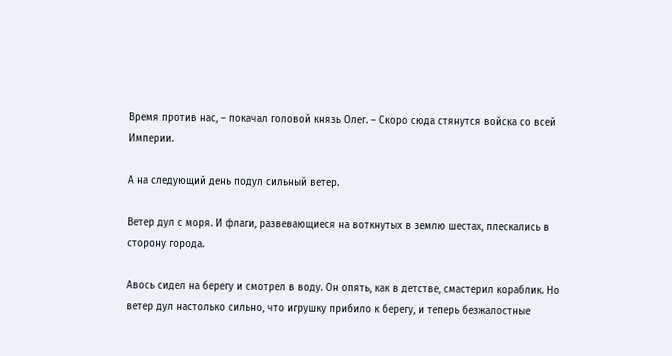Время против нас, – покачал головой князь Олег. – Скоро сюда стянутся войска со всей Империи.

А на следующий день подул сильный ветер.

Ветер дул с моря. И флаги, развевающиеся на воткнутых в землю шестах, плескались в сторону города.

Авось сидел на берегу и смотрел в воду. Он опять, как в детстве, смастерил кораблик. Но ветер дул настолько сильно, что игрушку прибило к берегу, и теперь безжалостные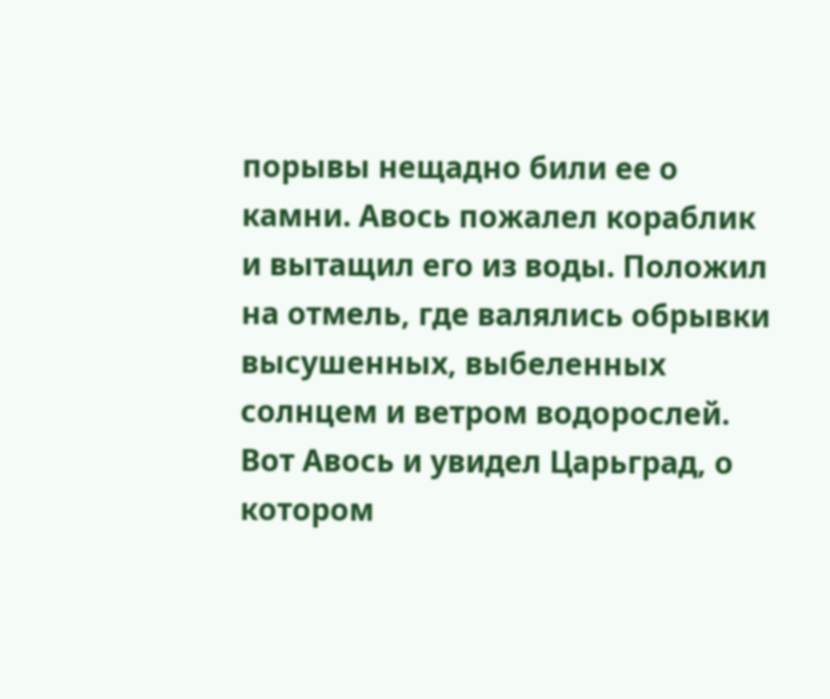порывы нещадно били ее о камни. Авось пожалел кораблик и вытащил его из воды. Положил на отмель, где валялись обрывки высушенных, выбеленных солнцем и ветром водорослей. Вот Авось и увидел Царьград, о котором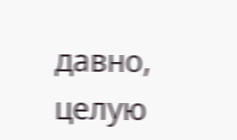давно, целую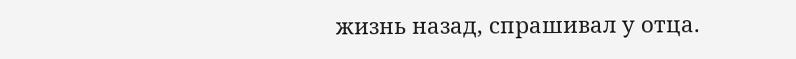жизнь назад, спрашивал у отца.